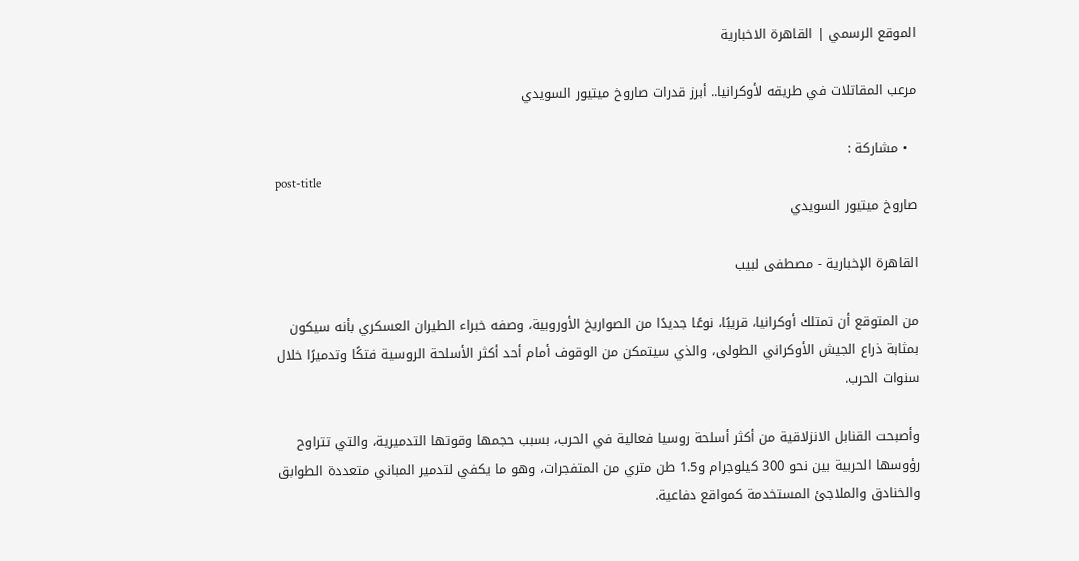الموقع الرسمي | القاهرة الاخبارية

مرعب المقاتلات في طريقه لأوكرانيا.. أبرز قدرات صاروخ ميتيور السويدي

  • مشاركة :
post-title
صاروخ ميتيور السويدي

القاهرة الإخبارية - مصطفى لبيب

من المتوقع أن تمتلك أوكرانيا، قريبًا، نوعًا جديدًا من الصواريخ الأوروبية، وصفه خبراء الطيران العسكري بأنه سيكون بمثابة ذراع الجيش الأوكراني الطولى، والذي سيتمكن من الوقوف أمام أحد أكثر الأسلحة الروسية فتكًا وتدميرًا خلال سنوات الحرب.

وأصبحت القنابل الانزلاقية من أكثر أسلحة روسيا فعالية في الحرب، بسبب حجمها وقوتها التدميرية، والتي تتراوح رؤوسها الحربية بين نحو 300 كيلوجرام و1.5 طن متري من المتفجرات، وهو ما يكفي لتدمير المباني متعددة الطوابق والخنادق والملاجئ المستخدمة كمواقع دفاعية.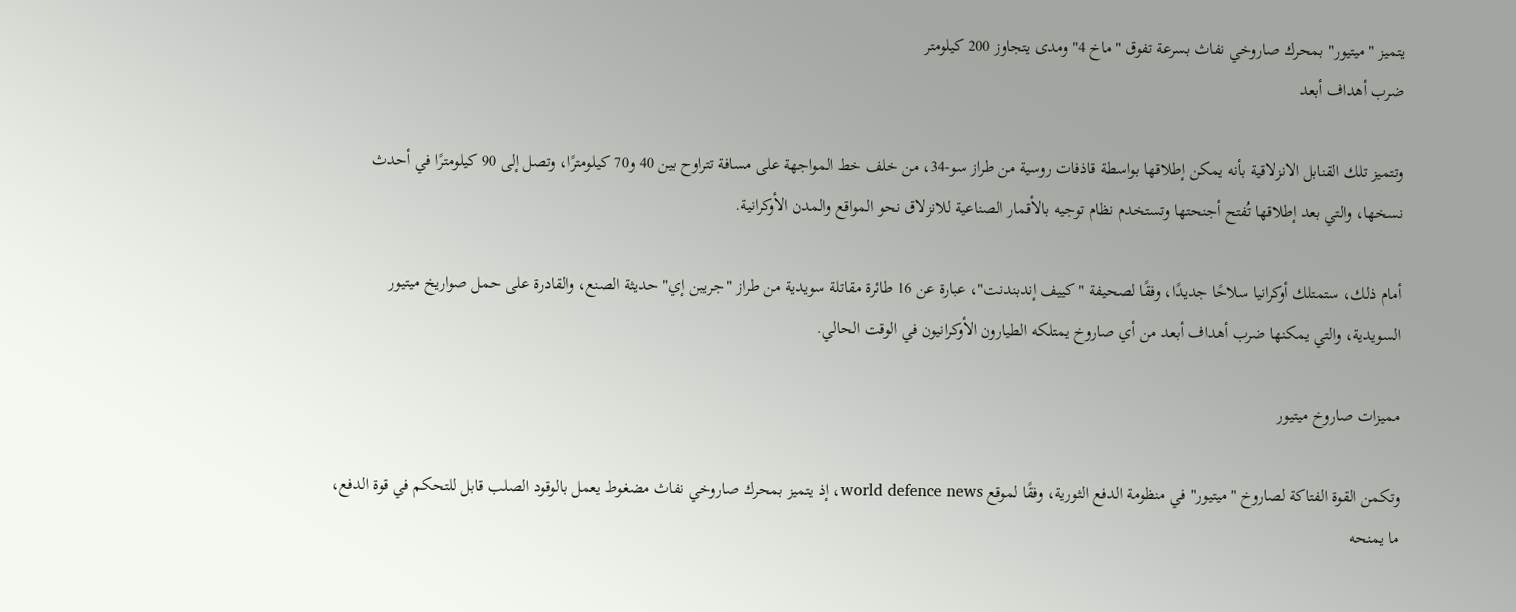يتميز "ميتيور" بمحرك صاروخي نفاث بسرعة تفوق "ماخ 4" ومدى يتجاوز 200 كيلومتر
ضرب أهداف أبعد

وتتميز تلك القنابل الانزلاقية بأنه يمكن إطلاقها بواسطة قاذفات روسية من طراز سو-34، من خلف خط المواجهة على مسافة تتراوح بين 40 و70 كيلومترًا، وتصل إلى 90 كيلومترًا في أحدث نسخها، والتي بعد إطلاقها تُفتح أجنحتها وتستخدم نظام توجيه بالأقمار الصناعية للانزلاق نحو المواقع والمدن الأوكرانية.

أمام ذلك، ستمتلك أوكرانيا سلاحًا جديدًا، وفقًا لصحيفة "كييف إندبندنت"، عبارة عن 16 طائرة مقاتلة سويدية من طراز "جريبن إي" حديثة الصنع، والقادرة على حمل صواريخ ميتيور السويدية، والتي يمكنها ضرب أهداف أبعد من أي صاروخ يمتلكه الطيارون الأوكرانيون في الوقت الحالي.

مميزات صاروخ ميتيور

وتكمن القوة الفتاكة لصاروخ "ميتيور" في منظومة الدفع الثورية، وفقًا لموقع world defence news، إذ يتميز بمحرك صاروخي نفاث مضغوط يعمل بالوقود الصلب قابل للتحكم في قوة الدفع، ما يمنحه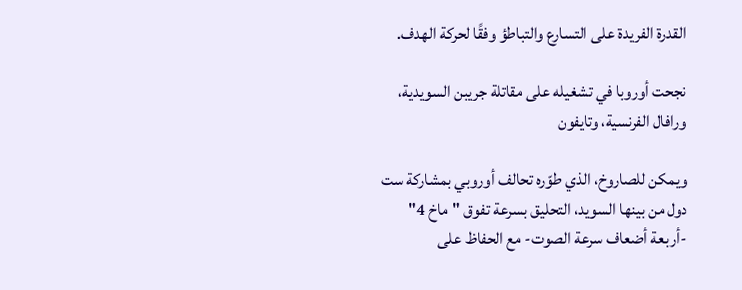القدرة الفريدة على التسارع والتباطؤ وفقًا لحركة الهدف.

نجحت أوروبا في تشغيله على مقاتلة جريبن السويدية، ورافال الفرنسية، وتايفون

ويمكن للصاروخ، الذي طوّره تحالف أوروبي بمشاركة ست دول من بينها السويد، التحليق بسرعة تفوق "ماخ 4" -أربعة أضعاف سرعة الصوت- مع الحفاظ على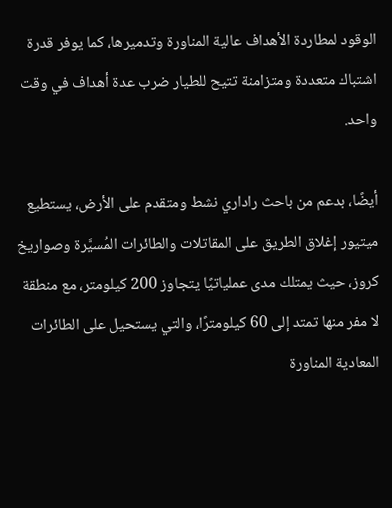الوقود لمطاردة الأهداف عالية المناورة وتدميرها، كما يوفر قدرة اشتباك متعددة ومتزامنة تتيح للطيار ضرب عدة أهداف في وقت واحد.

أيضًا، بدعم من باحث راداري نشط ومتقدم على الأرض، يستطيع ميتيور إغلاق الطريق على المقاتلات والطائرات المُسيَّرة وصواريخ كروز، حيث يمتلك مدى عملياتيًا يتجاوز 200 كيلومتر، مع منطقة لا مفر منها تمتد إلى 60 كيلومترًا، والتي يستحيل على الطائرات المعادية المناورة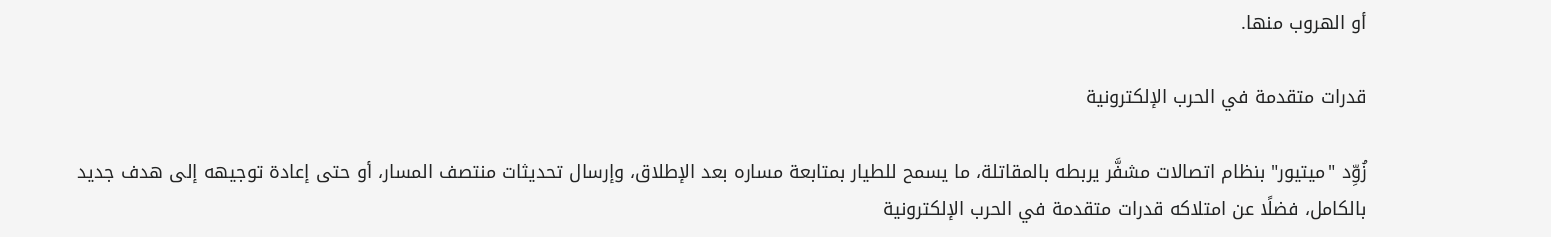أو الهروب منها.

قدرات متقدمة في الحرب الإلكترونية

زُوِّد "ميتيور" بنظام اتصالات مشفَّر يربطه بالمقاتلة، ما يسمح للطيار بمتابعة مساره بعد الإطلاق، وإرسال تحديثات منتصف المسار، أو حتى إعادة توجيهه إلى هدف جديد بالكامل، فضلًا عن امتلاكه قدرات متقدمة في الحرب الإلكترونية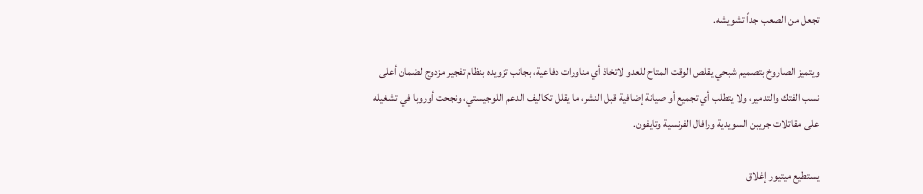تجعل من الصعب جداً تشويشه.

ويتميز الصاروخ بتصميم شبحي يقلص الوقت المتاح للعدو لاتخاذ أي مناورات دفاعية، بجانب تزويده بنظام تفجير مزدوج لضمان أعلى نسب الفتك والتدمير، ولا يتطلب أي تجميع أو صيانة إضافية قبل النشر، ما يقلل تكاليف الدعم اللوجيستي، ونجحت أوروبا في تشغيله على مقاتلات جريبن السويدية ورافال الفرنسية وتايفون.

يستطيع ميتيور إغلاق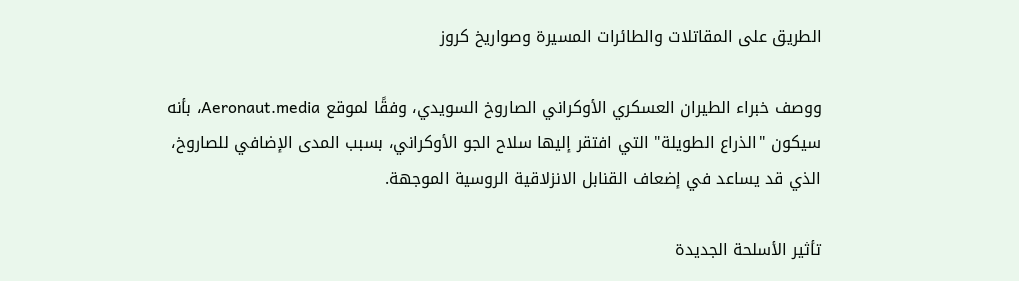الطريق على المقاتلات والطائرات المسيرة وصواريخ كروز

ووصف خبراء الطيران العسكري الأوكراني الصاروخ السويدي، وفقًا لموقع Aeronaut.media، بأنه سيكون "الذراع الطويلة" التي افتقر إليها سلاح الجو الأوكراني، بسبب المدى الإضافي للصاروخ، الذي قد يساعد في إضعاف القنابل الانزلاقية الروسية الموجهة.

تأثير الأسلحة الجديدة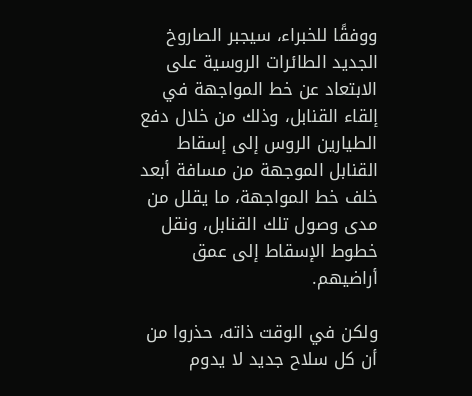ووفقًا للخبراء، سيجبر الصاروخ الجديد الطائرات الروسية على الابتعاد عن خط المواجهة في إلقاء القنابل، وذلك من خلال دفع الطيارين الروس إلى إسقاط القنابل الموجهة من مسافة أبعد خلف خط المواجهة، ما يقلل من مدى وصول تلك القنابل، ونقل خطوط الإسقاط إلى عمق أراضيهم.

ولكن في الوقت ذاته، حذروا من أن كل سلاح جديد لا يدوم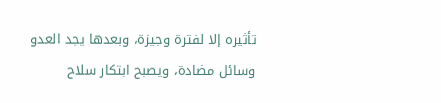تأثيره إلا لفترة وجيزة، وبعدها يجد العدو وسائل مضادة، ويصبح ابتكار سلاح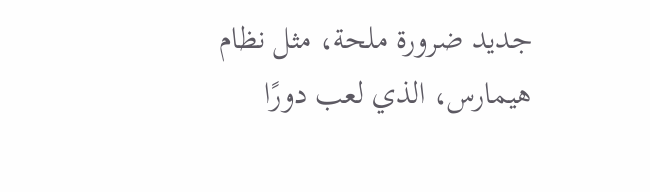جديد ضرورة ملحة، مثل نظام هيمارس، الذي لعب دورًا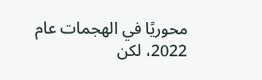محوريًا في الهجمات عام 2022، لكن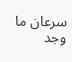سرعان ما وجد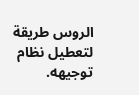الروس طريقة لتعطيل نظام توجيهه.